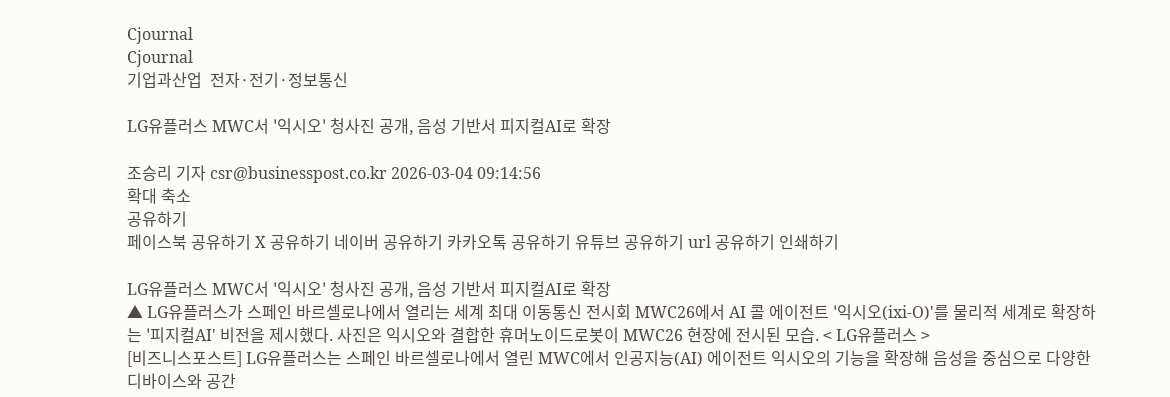Cjournal
Cjournal
기업과산업  전자·전기·정보통신

LG유플러스 MWC서 '익시오' 청사진 공개, 음성 기반서 피지컬AI로 확장

조승리 기자 csr@businesspost.co.kr 2026-03-04 09:14:56
확대 축소
공유하기
페이스북 공유하기 X 공유하기 네이버 공유하기 카카오톡 공유하기 유튜브 공유하기 url 공유하기 인쇄하기

LG유플러스 MWC서 '익시오' 청사진 공개, 음성 기반서 피지컬AI로 확장
▲ LG유플러스가 스페인 바르셀로나에서 열리는 세계 최대 이동통신 전시회 MWC26에서 AI 콜 에이전트 '익시오(ixi-O)'를 물리적 세계로 확장하는 '피지컬AI' 비전을 제시했다. 사진은 익시오와 결합한 휴머노이드로봇이 MWC26 현장에 전시된 모습. < LG유플러스 >
[비즈니스포스트] LG유플러스는 스페인 바르셀로나에서 열린 MWC에서 인공지능(AI) 에이전트 익시오의 기능을 확장해 음성을 중심으로 다양한 디바이스와 공간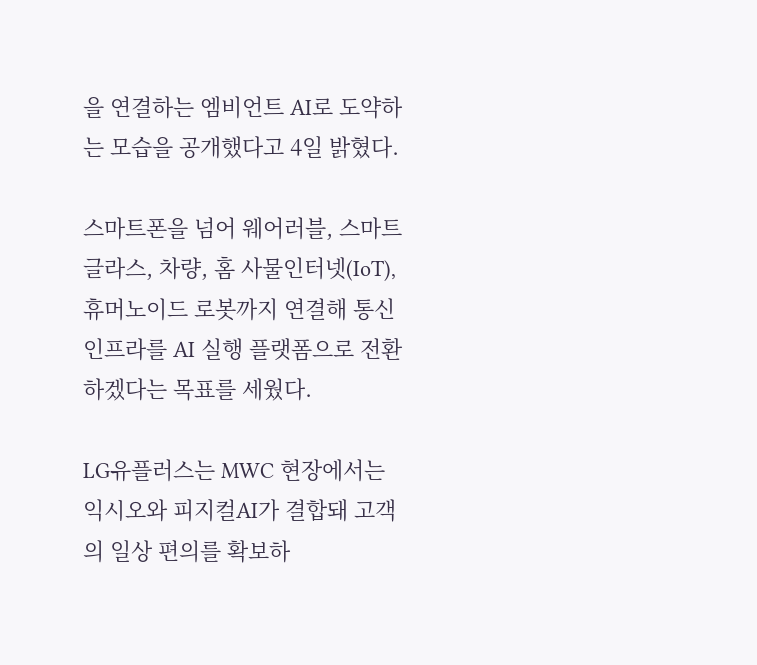을 연결하는 엠비언트 AI로 도약하는 모습을 공개했다고 4일 밝혔다.

스마트폰을 넘어 웨어러블, 스마트 글라스, 차량, 홈 사물인터넷(IoT), 휴머노이드 로봇까지 연결해 통신 인프라를 AI 실행 플랫폼으로 전환하겠다는 목표를 세웠다.

LG유플러스는 MWC 현장에서는 익시오와 피지컬AI가 결합돼 고객의 일상 편의를 확보하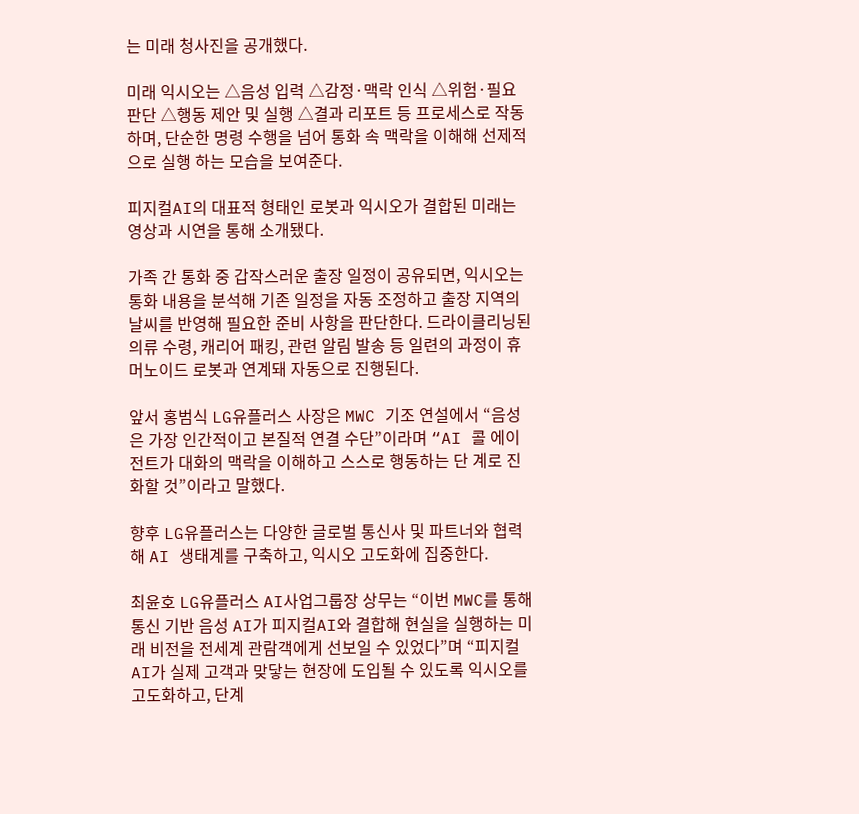는 미래 청사진을 공개했다.

미래 익시오는 △음성 입력 △감정·맥락 인식 △위험·필요 판단 △행동 제안 및 실행 △결과 리포트 등 프로세스로 작동하며, 단순한 명령 수행을 넘어 통화 속 맥락을 이해해 선제적으로 실행 하는 모습을 보여준다.

피지컬AI의 대표적 형태인 로봇과 익시오가 결합된 미래는 영상과 시연을 통해 소개됐다.

가족 간 통화 중 갑작스러운 출장 일정이 공유되면, 익시오는 통화 내용을 분석해 기존 일정을 자동 조정하고 출장 지역의 날씨를 반영해 필요한 준비 사항을 판단한다. 드라이클리닝된 의류 수령, 캐리어 패킹, 관련 알림 발송 등 일련의 과정이 휴머노이드 로봇과 연계돼 자동으로 진행된다.

앞서 홍범식 LG유플러스 사장은 MWC 기조 연설에서 “음성은 가장 인간적이고 본질적 연결 수단”이라며 “AI 콜 에이전트가 대화의 맥락을 이해하고 스스로 행동하는 단 계로 진화할 것”이라고 말했다.

향후 LG유플러스는 다양한 글로벌 통신사 및 파트너와 협력해 AI 생태계를 구축하고, 익시오 고도화에 집중한다.

최윤호 LG유플러스 AI사업그룹장 상무는 “이번 MWC를 통해 통신 기반 음성 AI가 피지컬AI와 결합해 현실을 실행하는 미래 비전을 전세계 관람객에게 선보일 수 있었다”며 “피지컬AI가 실제 고객과 맞닿는 현장에 도입될 수 있도록 익시오를 고도화하고, 단계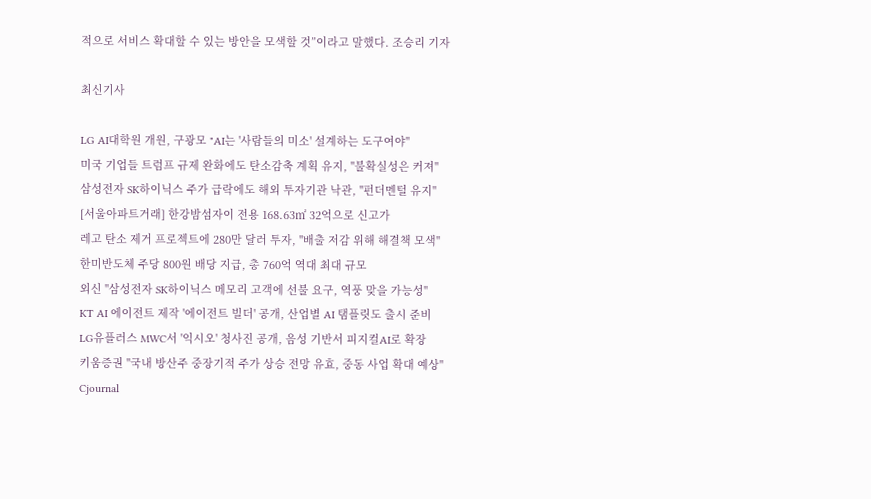적으로 서비스 확대할 수 있는 방안을 모색할 것”이라고 말했다. 조승리 기자

최신기사

LG AI대학원 개원, 구광모 "AI는 '사람들의 미소' 설계하는 도구여야"
미국 기업들 트럼프 규제 완화에도 탄소감축 계획 유지, "불확실성은 커져"
삼성전자 SK하이닉스 주가 급락에도 해외 투자기관 낙관, "펀더멘털 유지"
[서울아파트거래] 한강밤섬자이 전용 168.63㎡ 32억으로 신고가
레고 탄소 제거 프로젝트에 280만 달러 투자, "배출 저감 위해 해결책 모색"
한미반도체 주당 800원 배당 지급, 총 760억 역대 최대 규모
외신 "삼성전자 SK하이닉스 메모리 고객에 선불 요구, 역풍 맞을 가능성"
KT AI 에이전트 제작 '에이전트 빌더' 공개, 산업별 AI 탬플릿도 출시 준비
LG유플러스 MWC서 '익시오' 청사진 공개, 음성 기반서 피지컬AI로 확장
키움증권 "국내 방산주 중장기적 주가 상승 전망 유효, 중동 사업 확대 예상"
Cjournal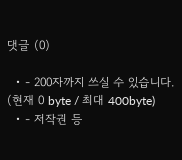댓글 (0)

  • - 200자까지 쓰실 수 있습니다. (현재 0 byte / 최대 400byte)
  • - 저작권 등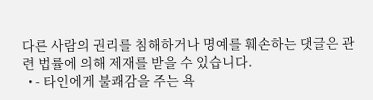다른 사람의 권리를 침해하거나 명예를 훼손하는 댓글은 관련 법률에 의해 제재를 받을 수 있습니다.
  • - 타인에게 불쾌감을 주는 욕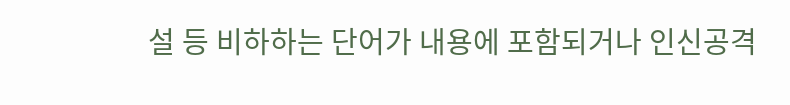설 등 비하하는 단어가 내용에 포함되거나 인신공격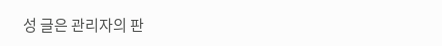성 글은 관리자의 판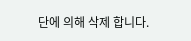단에 의해 삭제 합니다.